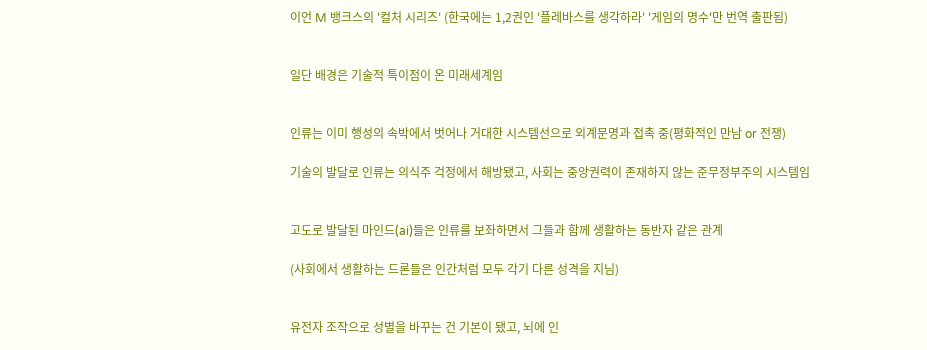이언 M 뱅크스의 '컬처 시리즈' (한국에는 1,2권인 '플레바스를 생각하라' '게임의 명수'만 번역 출판됨)


일단 배경은 기술적 특이점이 온 미래세계임


인류는 이미 행성의 속박에서 벗어나 거대한 시스템선으로 외계문명과 접촉 중(평화적인 만남 or 전쟁)

기술의 발달로 인류는 의식주 걱정에서 해방됐고, 사회는 중앙권력이 존재하지 않는 준무정부주의 시스템임


고도로 발달된 마인드(ai)들은 인류를 보좌하면서 그들과 함께 생활하는 동반자 같은 관계

(사회에서 생활하는 드론들은 인간처럼 모두 각기 다른 성격을 지님)


유전자 조작으로 성별을 바꾸는 건 기본이 됐고, 뇌에 인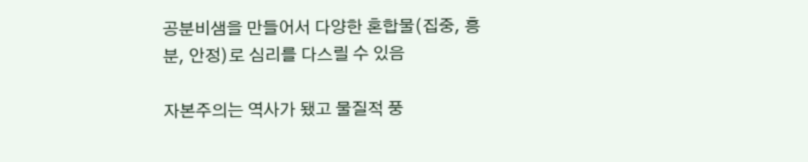공분비샘을 만들어서 다양한 혼합물(집중, 흥분, 안정)로 심리를 다스릴 수 있음

자본주의는 역사가 됐고 물질적 풍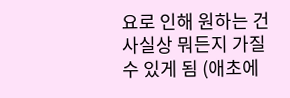요로 인해 원하는 건 사실상 뭐든지 가질 수 있게 됨 (애초에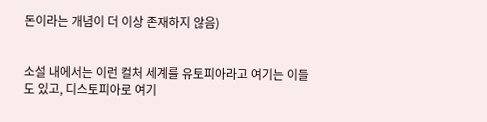돈이라는 개념이 더 이상 존재하지 않음)


소설 내에서는 이런 컬처 세계를 유토피아라고 여기는 이들도 있고, 디스토피아로 여기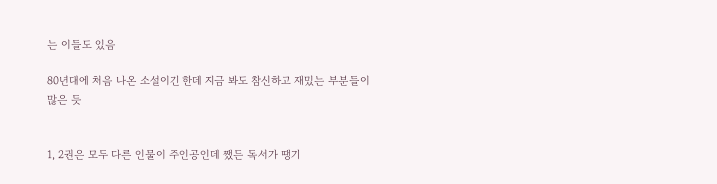는 이들도 있음

80년대에 처음 나온 소설이긴 한데 지금 봐도 참신하고 재밌는 부분들이 많은 듯


1, 2권은 모두 다른 인물이 주인공인데 쨌든 독서가 땡기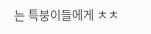는 특붕이들에게 ㅊㅊ